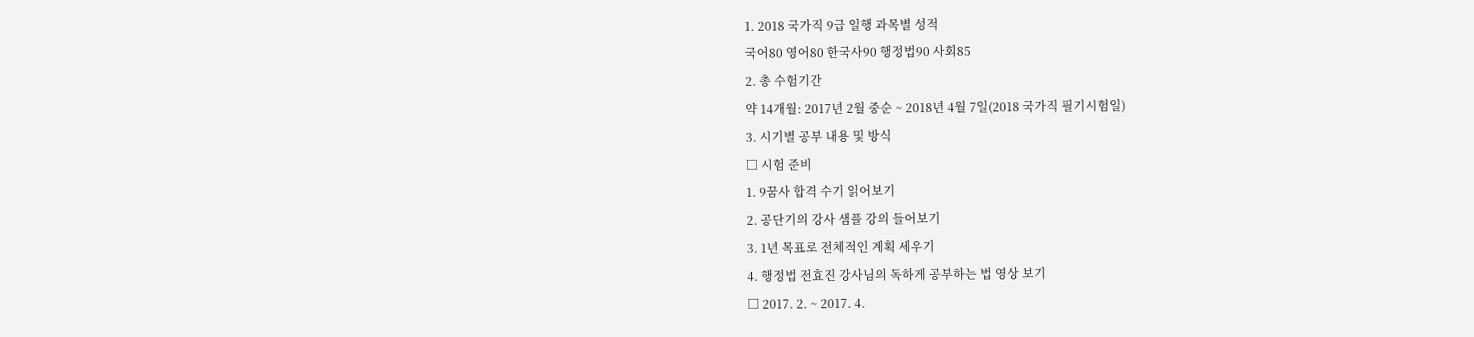1. 2018 국가직 9급 일행 과목별 성적
국어80 영어80 한국사90 행정법90 사회85
2. 총 수험기간
약 14개월: 2017년 2월 중순 ~ 2018년 4월 7일(2018 국가직 필기시험일)
3. 시기별 공부 내용 및 방식
□ 시험 준비
1. 9꿈사 합격 수기 읽어보기
2. 공단기의 강사 샘플 강의 들어보기
3. 1년 목표로 전체적인 계획 세우기
4. 행정법 전효진 강사님의 독하게 공부하는 법 영상 보기
□ 2017. 2. ~ 2017. 4.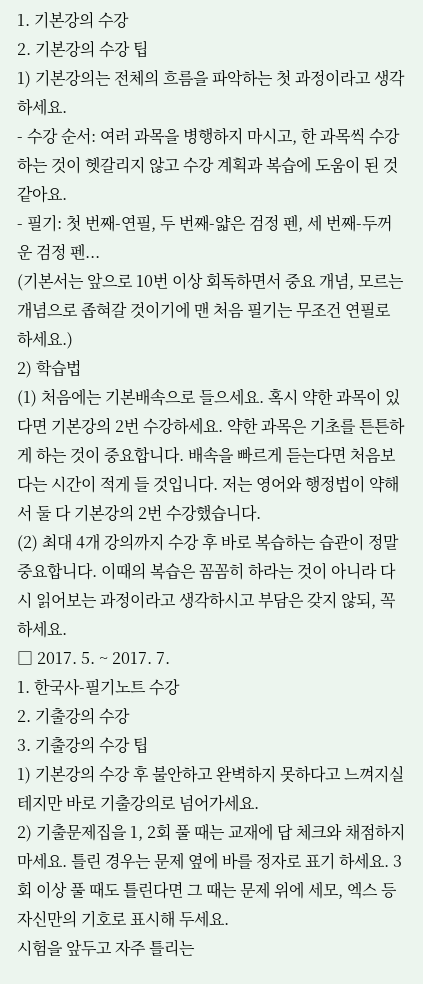1. 기본강의 수강
2. 기본강의 수강 팁
1) 기본강의는 전체의 흐름을 파악하는 첫 과정이라고 생각하세요.
- 수강 순서: 여러 과목을 병행하지 마시고, 한 과목씩 수강하는 것이 헷갈리지 않고 수강 계획과 복습에 도움이 된 것 같아요.
- 필기: 첫 번째-연필, 두 번째-얇은 검정 펜, 세 번째-두꺼운 검정 펜...
(기본서는 앞으로 10번 이상 회독하면서 중요 개념, 모르는 개념으로 좁혀갈 것이기에 맨 처음 필기는 무조건 연필로 하세요.)
2) 학습법
(1) 처음에는 기본배속으로 들으세요. 혹시 약한 과목이 있다면 기본강의 2번 수강하세요. 약한 과목은 기초를 튼튼하게 하는 것이 중요합니다. 배속을 빠르게 듣는다면 처음보다는 시간이 적게 들 것입니다. 저는 영어와 행정법이 약해서 둘 다 기본강의 2번 수강했습니다.
(2) 최대 4개 강의까지 수강 후 바로 복습하는 습관이 정말 중요합니다. 이때의 복습은 꼼꼼히 하라는 것이 아니라 다시 읽어보는 과정이라고 생각하시고 부담은 갖지 않되, 꼭 하세요.
□ 2017. 5. ~ 2017. 7.
1. 한국사-필기노트 수강
2. 기출강의 수강
3. 기출강의 수강 팁
1) 기본강의 수강 후 불안하고 완벽하지 못하다고 느껴지실 테지만 바로 기출강의로 넘어가세요.
2) 기출문제집을 1, 2회 풀 때는 교재에 답 체크와 채점하지 마세요. 틀린 경우는 문제 옆에 바를 정자로 표기 하세요. 3회 이상 풀 때도 틀린다면 그 때는 문제 위에 세모, 엑스 등 자신만의 기호로 표시해 두세요.
시험을 앞두고 자주 틀리는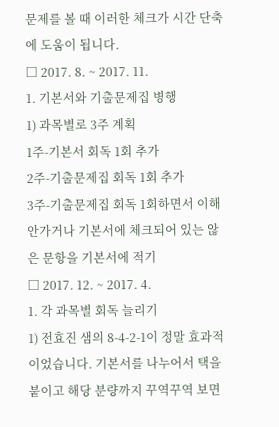문제를 볼 때 이러한 체크가 시간 단축에 도움이 됩니다.
□ 2017. 8. ~ 2017. 11.
1. 기본서와 기출문제집 병행
1) 과목별로 3주 계획
1주-기본서 회독 1회 추가
2주-기출문제집 회독 1회 추가
3주-기출문제집 회독 1회하면서 이해안가거나 기본서에 체크되어 있는 않은 문항을 기본서에 적기
□ 2017. 12. ~ 2017. 4.
1. 각 과목별 회독 늘리기
1) 전효진 샘의 8-4-2-1이 정말 효과적이었습니다. 기본서를 나누어서 택을 붙이고 해당 분량까지 꾸역꾸역 보면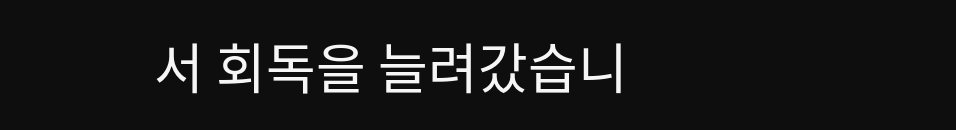서 회독을 늘려갔습니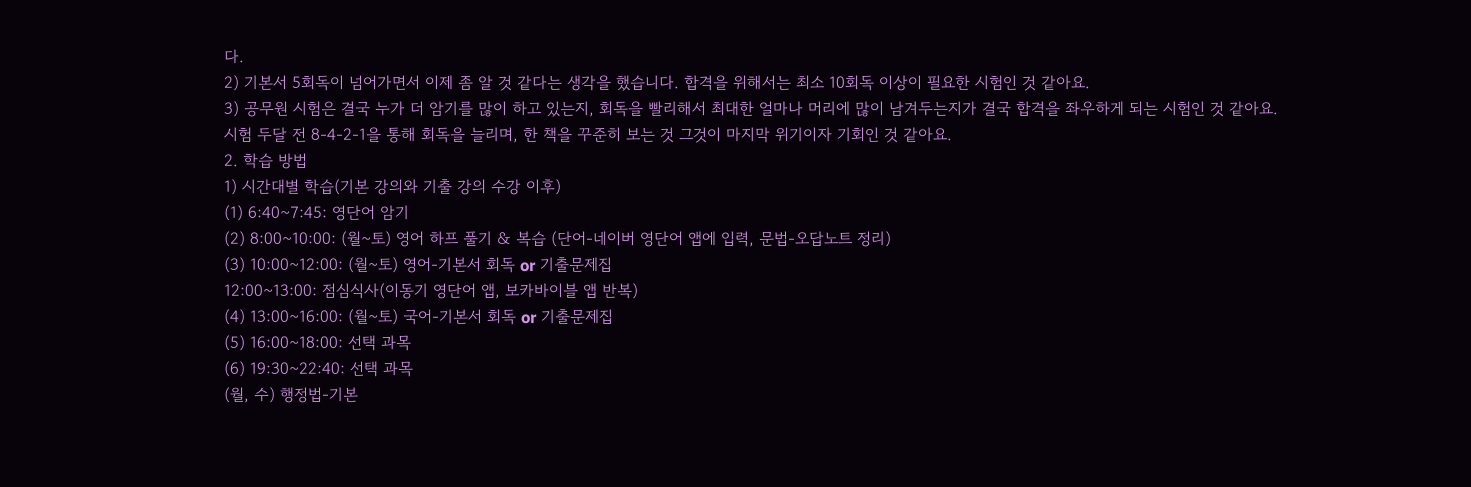다.
2) 기본서 5회독이 넘어가면서 이제 좀 알 것 같다는 생각을 했습니다. 합격을 위해서는 최소 10회독 이상이 필요한 시험인 것 같아요.
3) 공무원 시험은 결국 누가 더 암기를 많이 하고 있는지, 회독을 빨리해서 최대한 얼마나 머리에 많이 남겨두는지가 결국 합격을 좌우하게 되는 시험인 것 같아요.
시험 두달 전 8-4-2-1을 통해 회독을 늘리며, 한 책을 꾸준히 보는 것 그것이 마지막 위기이자 기회인 것 같아요.
2. 학습 방법
1) 시간대별 학습(기본 강의와 기출 강의 수강 이후)
(1) 6:40~7:45: 영단어 암기
(2) 8:00~10:00: (월~토) 영어 하프 풀기 & 복습 (단어-네이버 영단어 앱에 입력, 문법-오답노트 정리)
(3) 10:00~12:00: (월~토) 영어-기본서 회독 or 기출문제집
12:00~13:00: 점심식사(이동기 영단어 앱, 보카바이블 앱 반복)
(4) 13:00~16:00: (월~토) 국어-기본서 회독 or 기출문제집
(5) 16:00~18:00: 선택 과목
(6) 19:30~22:40: 선택 과목
(월, 수) 행정법-기본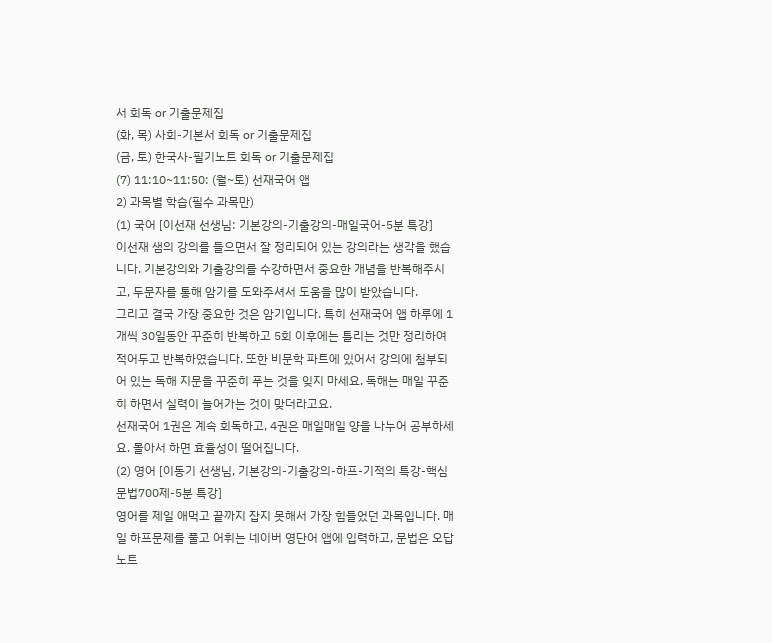서 회독 or 기출문제집
(화, 목) 사회-기본서 회독 or 기출문제집
(금, 토) 한국사-필기노트 회독 or 기출문제집
(7) 11:10~11:50: (월~토) 선재국어 앱
2) 과목별 학습(필수 과목만)
(1) 국어 [이선재 선생님: 기본강의-기출강의-매일국어-5분 특강]
이선재 샘의 강의를 들으면서 잘 정리되어 있는 강의라는 생각을 했습니다. 기본강의와 기출강의를 수강하면서 중요한 개념을 반복해주시고, 두문자를 통해 암기를 도와주셔서 도움을 많이 받았습니다.
그리고 결국 가장 중요한 것은 암기입니다. 특히 선재국어 앱 하루에 1개씩 30일동안 꾸준히 반복하고 5회 이후에는 틀리는 것만 정리하여 적어두고 반복하였습니다. 또한 비문학 파트에 있어서 강의에 첨부되어 있는 독해 지문을 꾸준히 푸는 것을 잊지 마세요. 독해는 매일 꾸준히 하면서 실력이 늘어가는 것이 맞더라고요.
선재국어 1권은 계속 회독하고, 4권은 매일매일 양을 나누어 공부하세요. 몰아서 하면 효율성이 떨어집니다.
(2) 영어 [이동기 선생님, 기본강의-기출강의-하프-기적의 특강-핵심문법700제-5분 특강]
영어를 제일 애먹고 끝까지 잡지 못해서 가장 힘들었던 과목입니다. 매일 하프문제를 풀고 어휘는 네이버 영단어 앱에 입력하고, 문법은 오답노트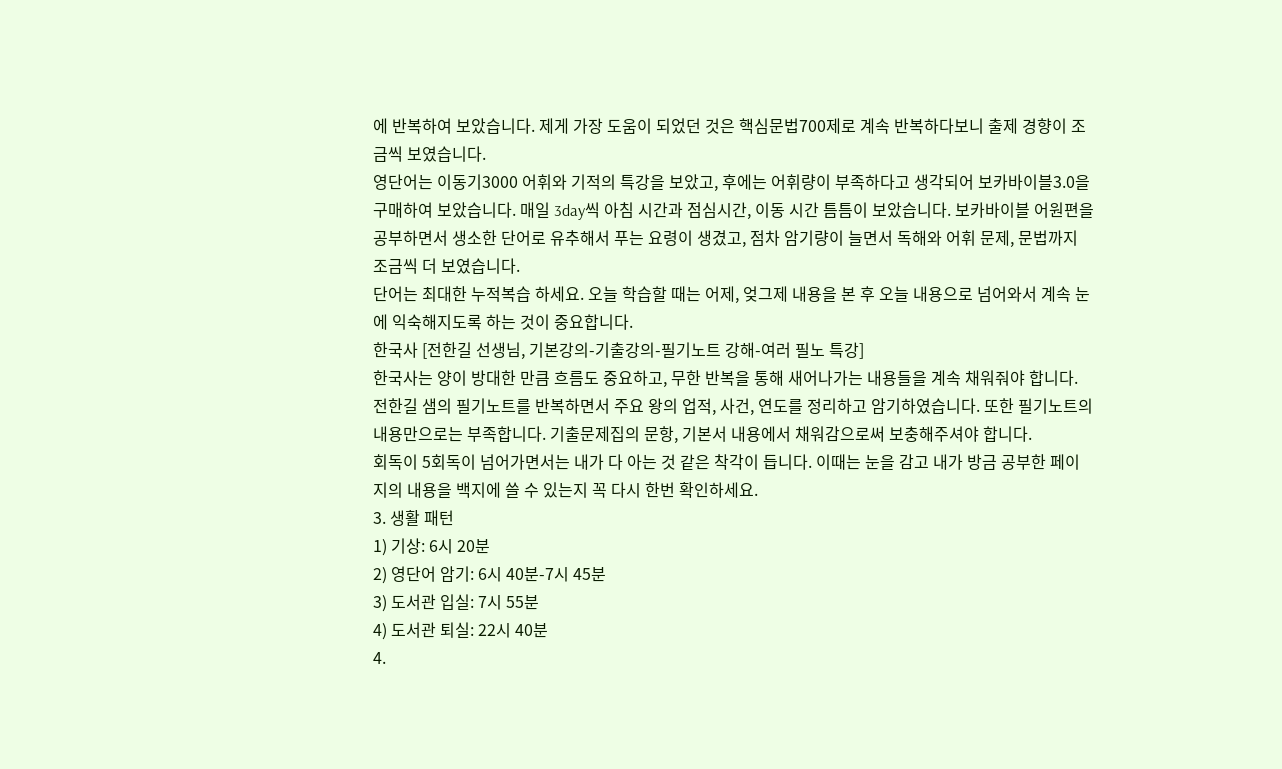에 반복하여 보았습니다. 제게 가장 도움이 되었던 것은 핵심문법700제로 계속 반복하다보니 출제 경향이 조금씩 보였습니다.
영단어는 이동기3000 어휘와 기적의 특강을 보았고, 후에는 어휘량이 부족하다고 생각되어 보카바이블3.0을 구매하여 보았습니다. 매일 3day씩 아침 시간과 점심시간, 이동 시간 틈틈이 보았습니다. 보카바이블 어원편을 공부하면서 생소한 단어로 유추해서 푸는 요령이 생겼고, 점차 암기량이 늘면서 독해와 어휘 문제, 문법까지 조금씩 더 보였습니다.
단어는 최대한 누적복습 하세요. 오늘 학습할 때는 어제, 엊그제 내용을 본 후 오늘 내용으로 넘어와서 계속 눈에 익숙해지도록 하는 것이 중요합니다.
한국사 [전한길 선생님, 기본강의-기출강의-필기노트 강해-여러 필노 특강]
한국사는 양이 방대한 만큼 흐름도 중요하고, 무한 반복을 통해 새어나가는 내용들을 계속 채워줘야 합니다. 전한길 샘의 필기노트를 반복하면서 주요 왕의 업적, 사건, 연도를 정리하고 암기하였습니다. 또한 필기노트의 내용만으로는 부족합니다. 기출문제집의 문항, 기본서 내용에서 채워감으로써 보충해주셔야 합니다.
회독이 5회독이 넘어가면서는 내가 다 아는 것 같은 착각이 듭니다. 이때는 눈을 감고 내가 방금 공부한 페이지의 내용을 백지에 쓸 수 있는지 꼭 다시 한번 확인하세요.
3. 생활 패턴
1) 기상: 6시 20분
2) 영단어 암기: 6시 40분-7시 45분
3) 도서관 입실: 7시 55분
4) 도서관 퇴실: 22시 40분
4.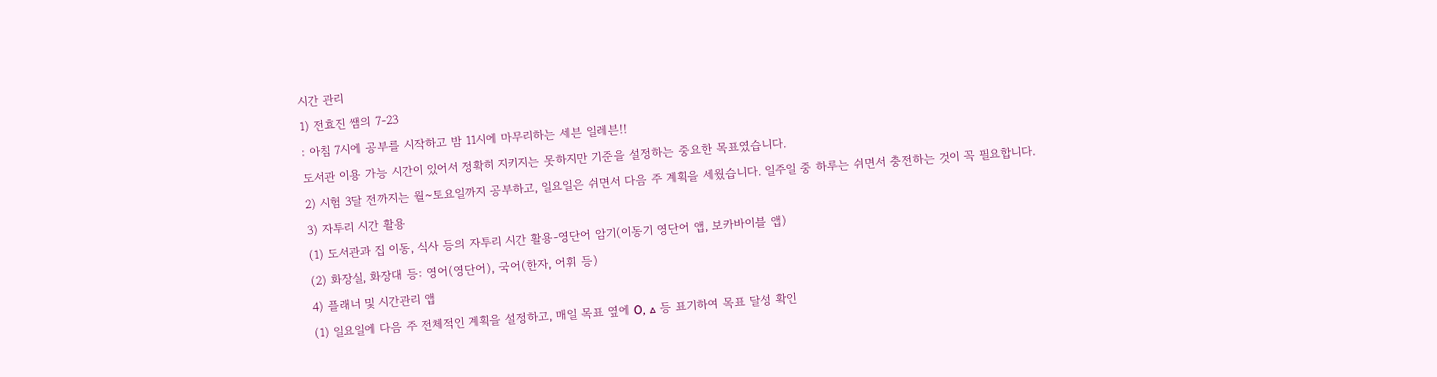시간 관리
1) 전효진 쌤의 7-23
: 아침 7시에 공부를 시작하고 밤 11시에 마무리하는 세븐 일레븐!!
도서관 이용 가능 시간이 있어서 정확히 지키지는 못하지만 기준을 설정하는 중요한 목표였습니다.
2) 시험 3달 전까지는 월~토요일까지 공부하고, 일요일은 쉬면서 다음 주 계획을 세웠습니다. 일주일 중 하루는 쉬면서 충전하는 것이 꼭 필요합니다.
3) 자투리 시간 활용
(1) 도서관과 집 이동, 식사 등의 자투리 시간 활용-영단어 암기(이동기 영단어 앱, 보카바이블 앱)
(2) 화장실, 화장대 등: 영어(영단어), 국어(한자, 어휘 등)
4) 플래너 및 시간관리 앱
(1) 일요일에 다음 주 전체적인 계획을 설정하고, 매일 목표 옆에 O, △ 등 표기하여 목표 달성 확인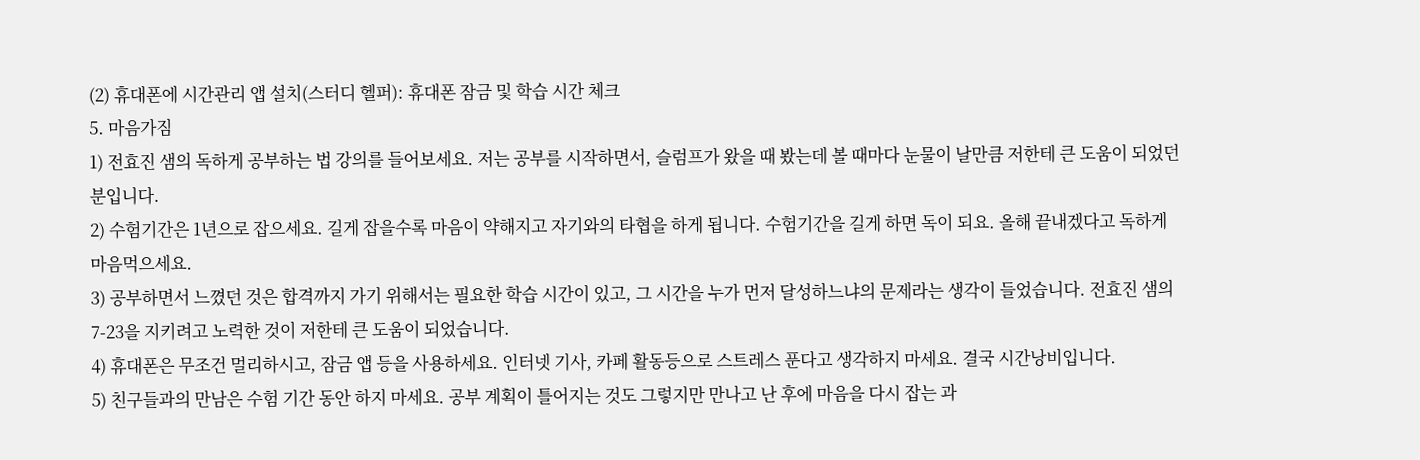(2) 휴대폰에 시간관리 앱 설치(스터디 헬퍼): 휴대폰 잠금 및 학습 시간 체크
5. 마음가짐
1) 전효진 샘의 독하게 공부하는 법 강의를 들어보세요. 저는 공부를 시작하면서, 슬럼프가 왔을 때 봤는데 볼 때마다 눈물이 날만큼 저한테 큰 도움이 되었던 분입니다.
2) 수험기간은 1년으로 잡으세요. 길게 잡을수록 마음이 약해지고 자기와의 타협을 하게 됩니다. 수험기간을 길게 하면 독이 되요. 올해 끝내겠다고 독하게 마음먹으세요.
3) 공부하면서 느꼈던 것은 합격까지 가기 위해서는 필요한 학습 시간이 있고, 그 시간을 누가 먼저 달성하느냐의 문제라는 생각이 들었습니다. 전효진 샘의 7-23을 지키려고 노력한 것이 저한테 큰 도움이 되었습니다.
4) 휴대폰은 무조건 멀리하시고, 잠금 앱 등을 사용하세요. 인터넷 기사, 카페 활동등으로 스트레스 푼다고 생각하지 마세요. 결국 시간낭비입니다.
5) 친구들과의 만남은 수험 기간 동안 하지 마세요. 공부 계획이 틀어지는 것도 그렇지만 만나고 난 후에 마음을 다시 잡는 과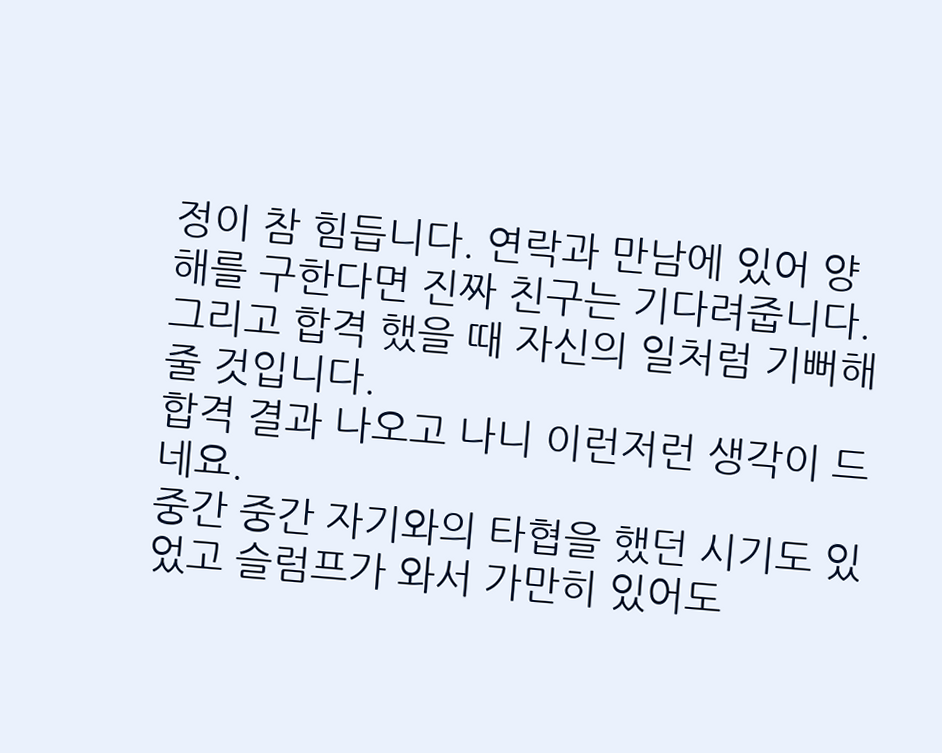정이 참 힘듭니다. 연락과 만남에 있어 양해를 구한다면 진짜 친구는 기다려줍니다. 그리고 합격 했을 때 자신의 일처럼 기뻐해 줄 것입니다.
합격 결과 나오고 나니 이런저런 생각이 드네요.
중간 중간 자기와의 타협을 했던 시기도 있었고 슬럼프가 와서 가만히 있어도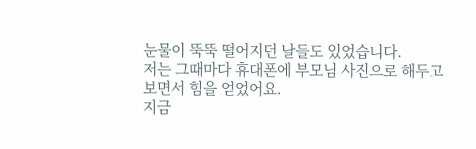눈물이 뚝뚝 떨어지던 날들도 있었습니다.
저는 그때마다 휴대폰에 부모님 사진으로 해두고 보면서 힘을 얻었어요.
지금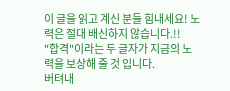이 글을 읽고 계신 분들 힘내세요! 노력은 절대 배신하지 않습니다.!!
"합격"이라는 두 글자가 지금의 노력을 보상해 줄 것 입니다.
버텨내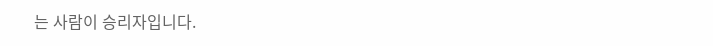는 사람이 승리자입니다.